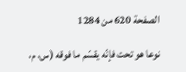الصفحة 620 من 1284

نوعا هو تحت فإنّه يقسّم ما فوقه (س، م،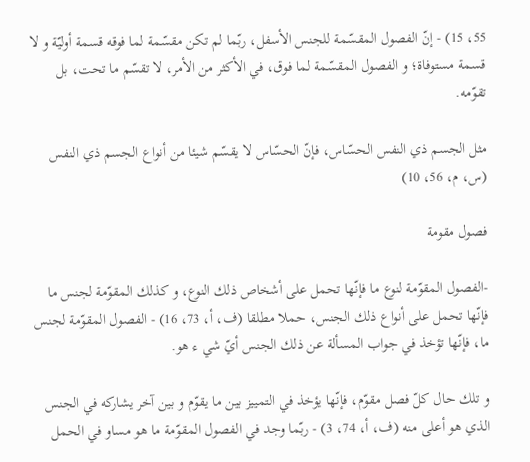55، 15) - إنّ الفصول المقسّمة للجنس الأسفل، ربّما لم تكن مقسّمة لما فوقه قسمة أوليّة و لا قسمة مستوفاة؛ و الفصول المقسّمة لما فوق، في الأكثر من الأمر، لا تقسّم ما تحت، بل تقوّمه.

مثل الجسم ذي النفس الحسّاس، فإنّ الحسّاس لا يقسّم شيئا من أنواع الجسم ذي النفس (س، م، 56، 10)

فصول مقومة

-الفصول المقوّمة لنوع ما فإنّها تحمل على أشخاص ذلك النوع، و كذلك المقوّمة لجنس ما فإنّها تحمل على أنواع ذلك الجنس، حملا مطلقا (ف، أ، 73، 16) - الفصول المقوّمة لجنس ما، فإنّها تؤخذ في جواب المسألة عن ذلك الجنس أيّ شي ء هو.

و تلك حال كلّ فصل مقوّم، فإنّها يؤخذ في التمييز بين ما يقوّم و بين آخر يشاركه في الجنس الذي هو أعلى منه (ف، أ، 74، 3) - ربّما وجد في الفصول المقوّمة ما هو مساو في الحمل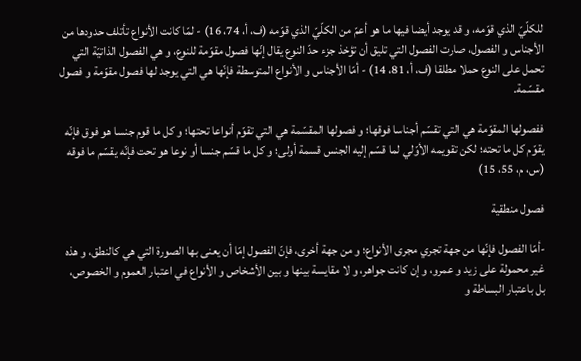للكلّيّ الذي قوّمه، و قد يوجد أيضا فيها ما هو أعمّ من الكلّيّ الذي قوّمه (ف، أ، 74، 16) - لمّا كانت الأنواع تأتلف حدودها من الأجناس و الفصول، صارت الفصول التي تليق أن تؤخذ جزء حدّ النوع يقال إنّها فصول مقوّمة للنوع، و هي الفصول الذاتيّة التي تحمل على النوع حملا مطلقا (ف، أ، 81، 14) - أمّا الأجناس و الأنواع المتوسطة فإنّها هي التي يوجد لها فصول مقوّمة و فصول مقسّمة.

ففصولها المقوّمة هي التي تقسّم أجناسا فوقها؛ و فصولها المقسّمة هي التي تقوّم أنواعا تحتها؛ و كل ما قوم جنسا هو فوق فإنّه يقوّم كل ما تحته؛ لكن تقويمه الأوّلي لما قسّم إليه الجنس قسمة أولى؛ و كل ما قسّم جنسا أو نوعا هو تحت فإنّه يقسّم ما فوقه (س، م، 55، 15)

فصول منطقية

-أمّا الفصول فإنّها من جهة تجري مجرى الأنواع؛ و من جهة أخرى، فإنّ الفصول إمّا أن يعنى بها الصورة التي هي كالنطق، و هذه غير محمولة على زيد و عمرو، و إن كانت جواهر، و لا مقايسة بينها و بين الأشخاص و الأنواع في اعتبار العموم و الخصوص، بل باعتبار البساطة و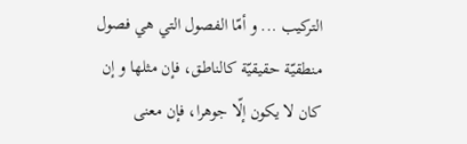التركيب ... و أمّا الفصول التي هي فصول منطقيّة حقيقيّة كالناطق، فإن مثلها و إن كان لا يكون إلّا جوهرا، فإن معنى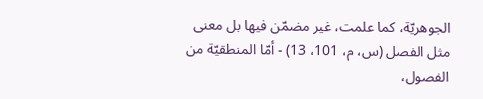الجوهريّة، كما علمت، غير مضمّن فيها بل معنى مثل الفصل (س، م، 101، 13) - أمّا المنطقيّة من الفصول،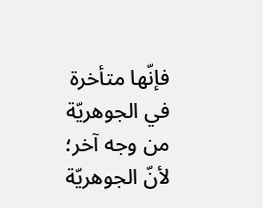فإنّها متأخرة في الجوهريّة من وجه آخر؛ لأنّ الجوهريّة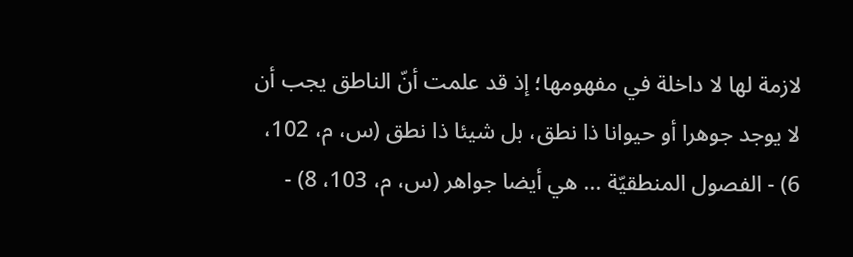لازمة لها لا داخلة في مفهومها؛ إذ قد علمت أنّ الناطق يجب أن لا يوجد جوهرا أو حيوانا ذا نطق، بل شيئا ذا نطق (س، م، 102، 6) - الفصول المنطقيّة ... هي أيضا جواهر (س، م، 103، 8) -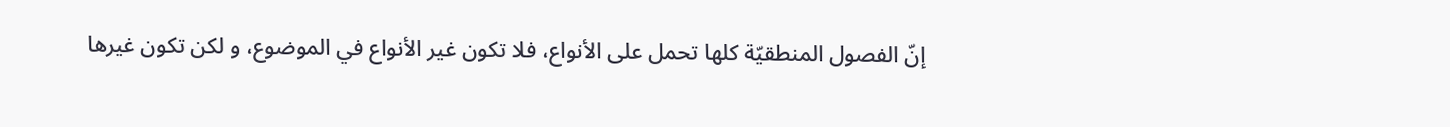إنّ الفصول المنطقيّة كلها تحمل على الأنواع، فلا تكون غير الأنواع في الموضوع، و لكن تكون غيرها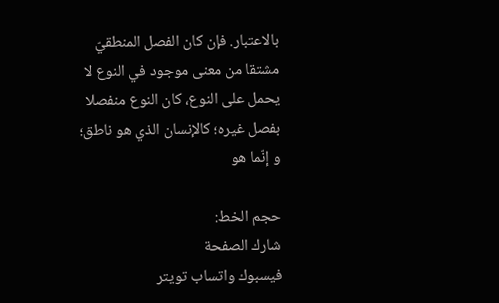بالاعتبار. فإن كان الفصل المنطقيّ مشتقا من معنى موجود في النوع لا يحمل على النوع، كان النوع منفصلا بفصل غيره؛ كالإنسان الذي هو ناطق؛ و إنّما هو

حجم الخط:
شارك الصفحة
فيسبوك واتساب تويتر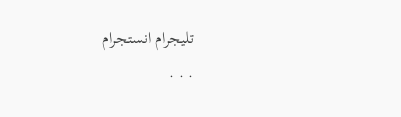تليجرام انستجرام
. . .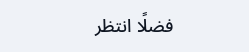فضلًا انتظر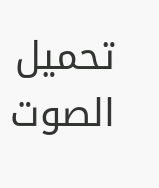تحميل الصوت